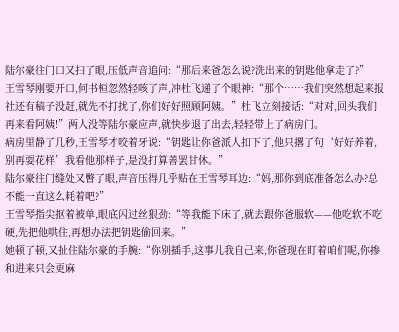陆尔豪往门口又扫了眼,压低声音追问:“那后来爸怎么说?洗出来的钥匙他拿走了?”
王雪琴刚要开口,何书桓忽然轻咳了声,冲杜飞递了个眼神:“那个……我们突然想起来报社还有稿子没赶,就先不打扰了,你们好好照顾阿姨。”杜飞立刻接话:“对对,回头我们再来看阿姨!”两人没等陆尔豪应声,就快步退了出去,轻轻带上了病房门。
病房里静了几秒,王雪琴才咬着牙说:“钥匙让你爸派人扣下了,他只撂了句‘好好养着,别再耍花样’我看他那样子,是没打算善罢甘休。”
陆尔豪往门缝处又瞥了眼,声音压得几乎贴在王雪琴耳边:“妈,那你到底准备怎么办?总不能一直这么耗着吧?”
王雪琴指尖抠着被单,眼底闪过丝狠劲:“等我能下床了,就去跟你爸服软——他吃软不吃硬,先把他哄住,再想办法把钥匙偷回来。”
她顿了顿,又扯住陆尔豪的手腕:“你别插手,这事儿我自己来,你爸现在盯着咱们呢,你掺和进来只会更麻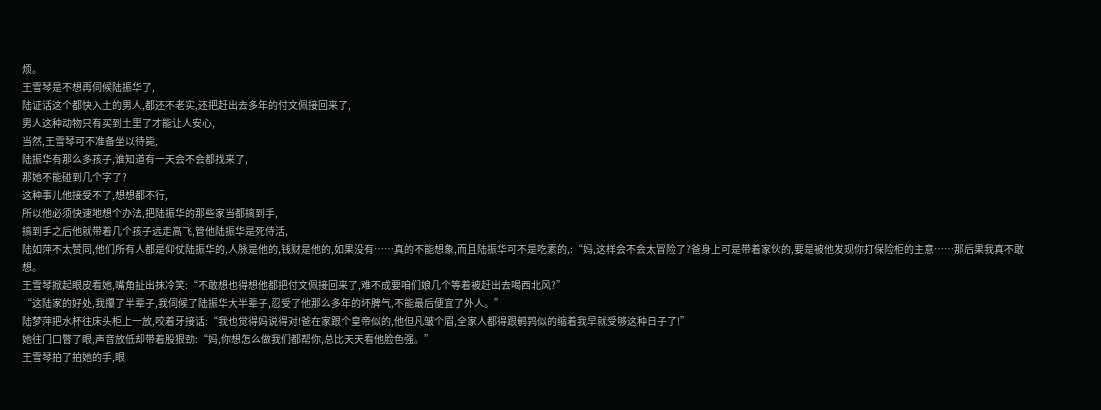烦。
王雪琴是不想再伺候陆振华了,
陆证话这个都快入土的男人,都还不老实,还把赶出去多年的付文佩接回来了,
男人这种动物只有买到土里了才能让人安心,
当然,王雪琴可不准备坐以待毙,
陆振华有那么多孩子,谁知道有一天会不会都找来了,
那她不能碰到几个字了?
这种事儿他接受不了,想想都不行,
所以他必须快速地想个办法,把陆振华的那些家当都搞到手,
搞到手之后他就带着几个孩子远走高飞,管他陆振华是死侍活,
陆如萍不太赞同,他们所有人都是仰仗陆振华的,人脉是他的,钱财是他的,如果没有……真的不能想象,而且陆振华可不是吃素的,:“妈,这样会不会太冒险了?爸身上可是带着家伙的,要是被他发现你打保险柜的主意……那后果我真不敢想。
王雪琴掀起眼皮看她,嘴角扯出抹冷笑:“不敢想也得想他都把付文佩接回来了,难不成要咱们娘几个等着被赶出去喝西北风?”
“这陆家的好处,我攥了半辈子,我伺候了陆振华大半辈子,忍受了他那么多年的坏脾气,不能最后便宜了外人。”
陆梦萍把水杯往床头柜上一放,咬着牙接话:“我也觉得妈说得对!爸在家跟个皇帝似的,他但凡皱个眉,全家人都得跟鹌鹑似的缩着我早就受够这种日子了!”
她往门口瞥了眼,声音放低却带着股狠劲:“妈,你想怎么做我们都帮你,总比天天看他脸色强。”
王雪琴拍了拍她的手,眼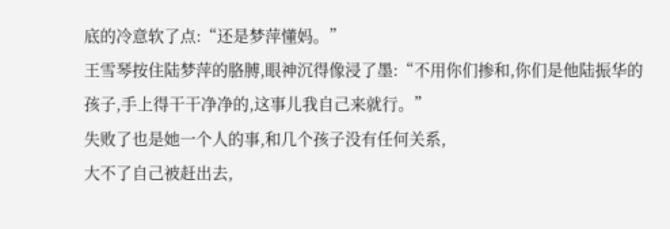底的冷意软了点:“还是梦萍懂妈。”
王雪琴按住陆梦萍的胳膊,眼神沉得像浸了墨:“不用你们掺和,你们是他陆振华的孩子,手上得干干净净的,这事儿我自己来就行。”
失败了也是她一个人的事,和几个孩子没有任何关系,
大不了自己被赶出去,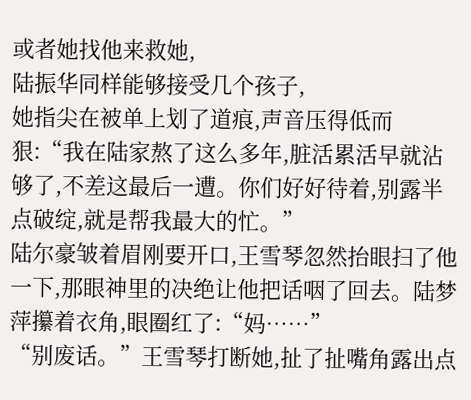或者她找他来救她,
陆振华同样能够接受几个孩子,
她指尖在被单上划了道痕,声音压得低而狠:“我在陆家熬了这么多年,脏活累活早就沾够了,不差这最后一遭。你们好好待着,别露半点破绽,就是帮我最大的忙。”
陆尔豪皱着眉刚要开口,王雪琴忽然抬眼扫了他一下,那眼神里的决绝让他把话咽了回去。陆梦萍攥着衣角,眼圈红了:“妈……”
“别废话。”王雪琴打断她,扯了扯嘴角露出点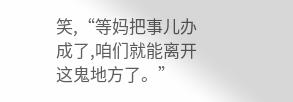笑,“等妈把事儿办成了,咱们就能离开这鬼地方了。”